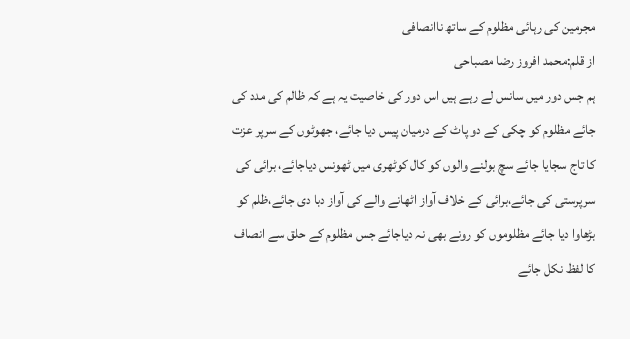مجرمین کی رہائی مظلوم کے ساتھ ناانصافی
از قلم:محمد افروز رضا مصباحی
ہم جس دور میں سانس لے رہے ہیں اس دور کی خاصیت یہ ہے کہ ظالم کی مدد کی جائے مظلوم کو چکی کے دو پاٹ کے درمیان پیس دیا جائے، جھوٹوں کے سرپر عزت کا تاج سجایا جائے سچ بولنے والوں کو کال کوٹھری میں ٹھونس دیاجائے، برائی کی سرپرستی کی جائے،برائی کے خلاف آواز اٹھانے والے کی آواز دبا دی جائے،ظلم کو بڑھاوا دیا جائے مظلوموں کو رونے بھی نہ دیاجائے جس مظلوم کے حلق سے انصاف کا لفظ نکل جائے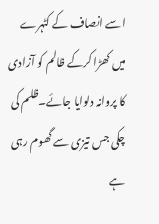اسے انصاف کے کٹہرے میں کھڑا کرکے ظالم کو آزادی کا پروانہ دلوایا جائے۔ظلم کی چکی جس تیزی سے گھوم رہی ہے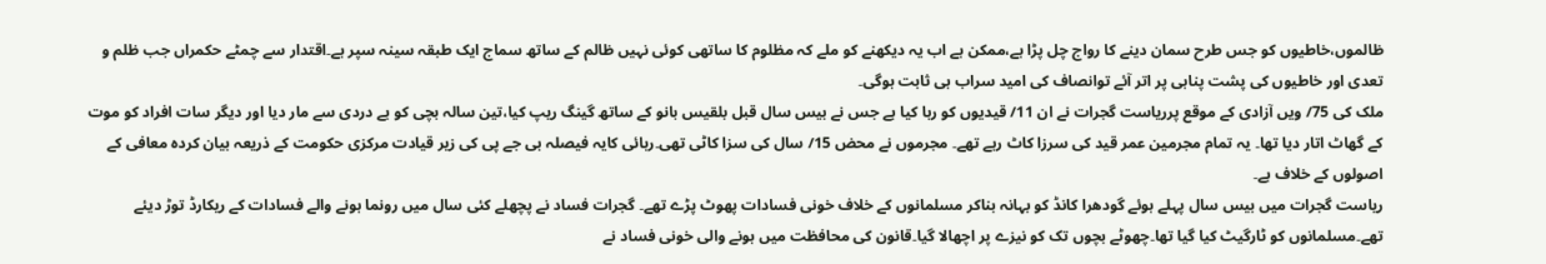ظالموں،خاطیوں کو جس طرح سمان دینے کا رواج چل پڑا ہے،ممکن ہے اب یہ دیکھنے کو ملے کہ مظلوم کا ساتھی کوئی نہیں ظالم کے ساتھ سماج ایک طبقہ سینہ سپر ہے۔اقتدار سے چمٹے حکمراں جب ظلم و تعدی اور خاطیوں کی پشت پناہی پر اتر آئے توانصاف کی امید سراب ہی ثابت ہوگی۔
ملک کی 75/ ویں آزادی کے موقع پرریاست گجرات نے ان 11/ قیدیوں کو رہا کیا ہے جس نے بیس سال قبل بلقیس بانو کے ساتھ گینگ ریپ کیا،تین سالہ بچی کو بے دردی سے مار دیا اور دیگر سات افراد کو موت کے گھاٹ اتار دیا تھا۔ یہ تمام مجرمین عمر قید کی سرزا کاٹ رہے تھے۔ مجرموں نے محض 15/ سال کی سزا کاٹی تھی۔رہائی کایہ فیصلہ بی جے پی کی زیر قیادت مرکزی حکومت کے ذریعہ بیان کردہ معافی کے اصولوں کے خلاف ہے۔
ریاست گجرات میں بیس سال پہلے ہوئے گودھرا کانڈ کو بہانہ بناکر مسلمانوں کے خلاف خونی فسادات پھوٹ پڑے تھے۔ گجرات فساد نے پچھلے کئی سال میں رونما ہونے والے فسادات کے ریکارڈ توڑ دیئے تھے۔مسلمانوں کو ٹارگیٹ کیا گیا تھا۔چھوٹے بچوں تک کو نیزے پر اچھالا گیا۔قانون کی محافظت میں ہونے والی خونی فساد نے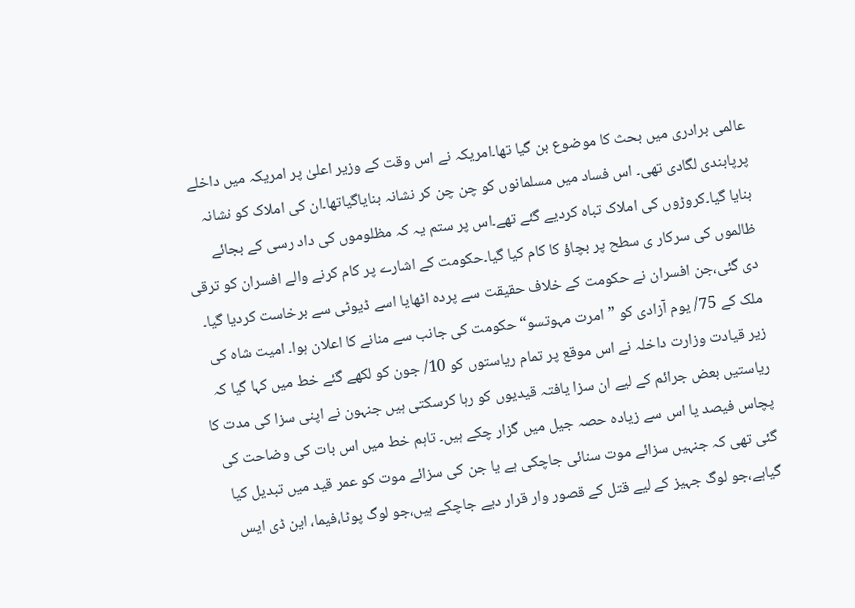عالمی برادری میں بحث کا موضوع بن گیا تھا۔امریکہ نے اس وقت کے وزیر اعلیٰ پر امریکہ میں داخلے پرپابندی لگادی تھی۔ اس فساد میں مسلمانوں کو چن چن کر نشانہ بنایاگیاتھا۔ان کی املاک کو نشانہ بنایا گیا۔کروڑوں کی املاک تباہ کردیے گئے تھے۔اس پر ستم یہ کہ مظلوموں کی داد رسی کے بجائے ظالموں کی سرکار ی سطح پر بچاؤ کا کام کیا گیا۔حکومت کے اشارے پر کام کرنے والے افسران کو ترقی دی گئی،جن افسران نے حکومت کے خلاف حقیقت سے پردہ اٹھایا اسے ڈیوٹی سے برخاست کردیا گیا۔
ملک کے 75/ یوم آزادی کو ”امرت مہوتسو“حکومت کی جانب سے منانے کا اعلان ہوا۔ امیت شاہ کی زیر قیادت وزارت داخلہ نے اس موقع پر تمام ریاستوں کو 10/ جون کو لکھے گئے خط میں کہا گیا کہ ریاستیں بعض جرائم کے لیے ان سزا یافتہ قیدیوں کو رہا کرسکتی ہیں جنہون نے اپنی سزا کی مدت کا پچاس فیصد یا اس سے زیادہ حصہ جیل میں گزار چکے ہیں۔ تاہم خط میں اس بات کی وضاحت کی گئی تھی کہ جنہیں سزائے موت سنائی جاچکی ہے یا جن کی سزائے موت کو عمر قید میں تبدیل کیا گیاہے،جو لوگ جہیز کے لیے قتل کے قصور وار قرار دیے جاچکے ہیں،جو لوگ پوٹا،فیما، این ڈی ایس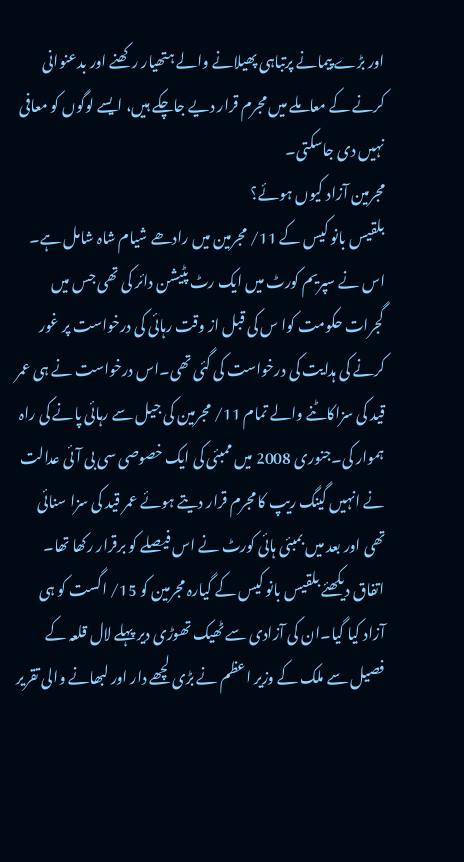اور بڑے پیمانے پرتباہی پھیلانے والے ہتھیار رکھنے اور بدعنوانی کرنے کے معاملے میں مجرم قرار دیے جاچکے ہیں، ایسے لوگوں کو معافی نہیں دی جاسکتی۔
مجرمین آزاد کیوں ہوئے؟
بلقیس بانو کیس کے 11/ مجرمین میں رادھے شیام شاہ شامل ہے۔ اس نے سپریم کورٹ میں ایک رٹ پٹیشن دائر کی تھی جس میں گجرات حکومت کوا س کی قبل از وقت رہائی کی درخواست پر غور کرنے کی ہدایت کی درخواست کی گئی تھی۔اس درخواست نے ہی عمر قید کی سزاکاٹنے والے تمام 11/ مجرمین کی جیل سے رہائی پانے کی راہ ہموار کی۔جنوری 2008 میں ممبئی کی ایک خصوصی سی بی آئی عدالت نے انہیں گینگ ریپ کا مجرم قرار دیتے ہوئے عمر قید کی سزا سنائی تھی اور بعد میں بمبئی ہائی کورٹ نے اس فیصلے کو برقرار رکھا تھا۔
اتفاق دیکھئے بلقیس بانو کیس کے گیارہ مجرمین کو 15/ اگست کو ہی آزاد کیا گیا۔ان کی آزادی سے ٹھیک تھوڑی دیر پہلے لال قلعہ کے فصیل سے ملک کے وزیر اعظم نے بڑی لچھے دار اور لبھانے والی تقریر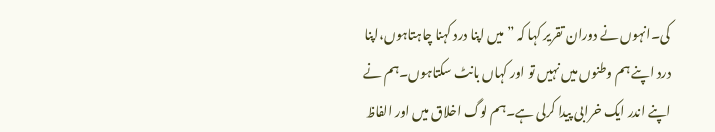کی۔انہوں نے دوران تقریر کہا کہ ”میں اپنا درد کہنا چاہتاہوں،اپنا درد اپنے ہم وطنوں میں نہیں تو اور کہاں بانٹ سکتاہوں۔ہم نے اپنے اندر ایک خرابی پیدا کرلی ہے۔ہم لوگ اخلاق میں اور الفاظ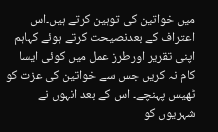میں خواتین کی توہین کرتے ہیں۔اس اعتراف کے بعدنصیحت کرتے ہوئے کہاہم اپنی تقریر اورطرز عمل میں کوئی ایسا کام نہ کریں جس سے خواتین کی عزت کو ٹھیس پہنچے۔ اس کے بعد انہوں نے شہریوں کو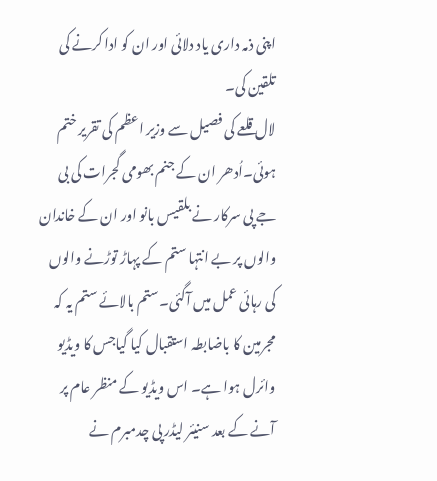اپنی ذمہ داری یاد دلائی اور ان کو ادا کرنے کی تلقین کی۔
لال قلعے کی فصیل سے وزیر اعظم کی تقریر ختم ہوئی۔اُدھر ان کے جنم بھومی گجرات کی بی جے پی سرکار نے بلقیس بانو اور ان کے خاندان والوں پر بے انتہا ستم کے پہاڑ توڑنے والوں کی رہائی عمل میں آگئی۔ستم بالائے ستم یہ کہ مجرمین کا باضابطہ استقبال کیا گیاجس کا ویڈیو وائرل ہوا ہے۔ اس ویڈیو کے منظر عام پر آنے کے بعد سنیئر لیڈر پی چدمبرم نے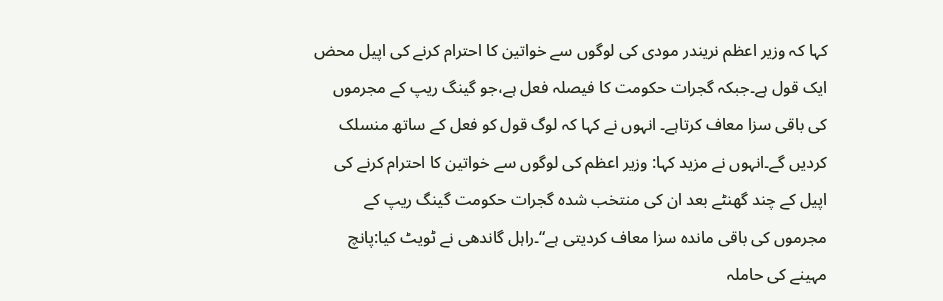کہا کہ وزیر اعظم نریندر مودی کی لوگوں سے خواتین کا احترام کرنے کی اپیل محض ایک قول ہے۔جبکہ گجرات حکومت کا فیصلہ فعل ہے،جو گینگ ریپ کے مجرموں کی باقی سزا معاف کرتاہے۔ انہوں نے کہا کہ لوگ قول کو فعل کے ساتھ منسلک کردیں گے۔انہوں نے مزید کہا: وزیر اعظم کی لوگوں سے خواتین کا احترام کرنے کی اپیل کے چند گھنٹے بعد ان کی منتخب شدہ گجرات حکومت گینگ ریپ کے مجرموں کی باقی ماندہ سزا معاف کردیتی ہے“۔راہل گاندھی نے ٹویٹ کیا:پانچ مہینے کی حاملہ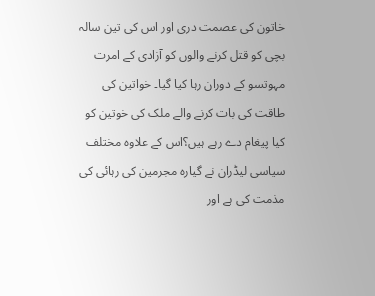خاتون کی عصمت دری اور اس کی تین سالہ بچی کو قتل کرنے والوں کو آزادی کے امرت مہوتسو کے دوران رہا کیا گیا۔ خواتین کی طاقت کی بات کرنے والے ملک کی خوتین کو کیا پیغام دے رہے ہیں؟اس کے علاوہ مختلف سیاسی لیڈران نے گیارہ مجرمین کی رہائی کی مذمت کی ہے اور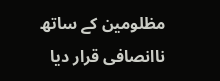مظلومین کے ساتھ ناانصافی قرار دیا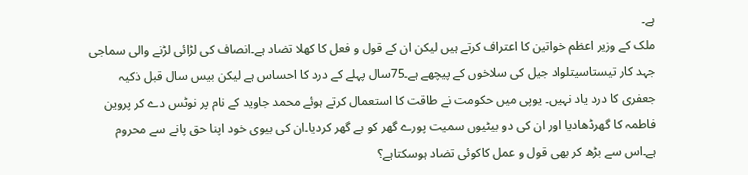ہے۔
ملک کے وزیر اعظم خواتین کا اعتراف کرتے ہیں لیکن ان کے قول و فعل کا کھلا تضاد ہے۔انصاف کی لڑائی لڑنے والی سماجی جہد کار تیستاسیتلواد جیل کی سلاخوں کے پیچھے ہے۔75سال پہلے کے درد کا احساس ہے لیکن بیس سال قبل ذکیہ جعفری کا درد یاد نہیں۔ یوپی میں حکومت نے طاقت کا استعمال کرتے ہوئے محمد جاوید کے نام پر نوٹس دے کر پروین فاطمہ کا گھرڈھادیا اور ان کی دو بیٹیوں سمیت پورے گھر کو بے گھر کردیا۔ان کی بیوی خود اپنا حق پانے سے محروم ہے۔اس سے بڑھ کر بھی قول و عمل کاکوئی تضاد ہوسکتاہے؟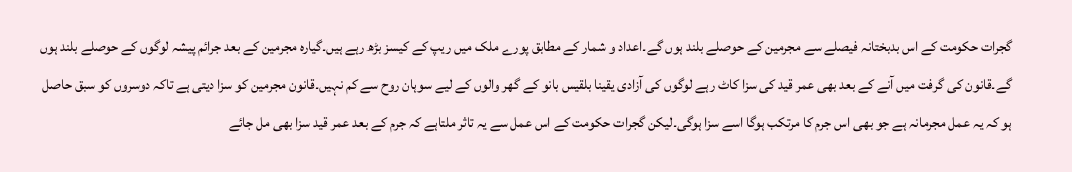گجرات حکومت کے اس بدبختانہ فیصلے سے مجرمین کے حوصلے بلند ہوں گے۔اعداد و شمار کے مطابق پورے ملک میں ریپ کے کیسز بڑھ رہے ہیں۔گیارہ مجرمین کے بعد جرائم پیشہ لوگوں کے حوصلے بلند ہوں گے۔قانون کی گرفت میں آنے کے بعد بھی عمر قید کی سزا کاٹ رہے لوگوں کی آزادی یقینا بلقیس بانو کے گھر والوں کے لیے سوہان روح سے کم نہیں۔قانون مجرمین کو سزا دیتی ہے تاکہ دوسروں کو سبق حاصل ہو کہ یہ عمل مجرمانہ ہے جو بھی اس جرم کا مرتکب ہوگا اسے سزا ہوگی۔لیکن گجرات حکومت کے اس عمل سے یہ تاثر ملتاہے کہ جرم کے بعد عمر قید سزا بھی مل جائے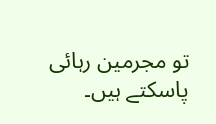تو مجرمین رہائی پاسکتے ہیں۔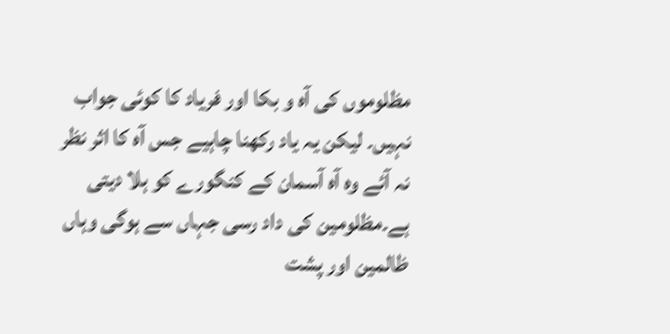مظلوموں کی آہ و بکا اور فریاد کا کوئی جواب نہیں۔ لیکن یہ یاد رکھنا چاہیے جس آہ کا اثر نظر نہ آئے وہ آہ آسمان کے کنگورے کو ہلا دیتی ہے۔مظلومین کی داد رسی جہاں سے ہوگی وہاں ظالمین اور پشت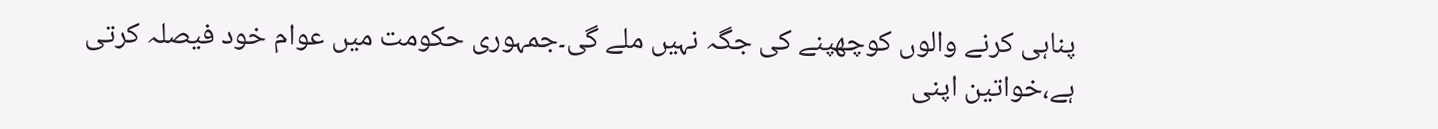پناہی کرنے والوں کوچھپنے کی جگہ نہیں ملے گی۔جمہوری حکومت میں عوام خود فیصلہ کرتی ہے،خواتین اپنی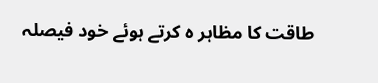طاقت کا مظاہر ہ کرتے ہوئے خود فیصلہ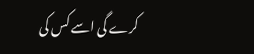کرے گی اسے کس کی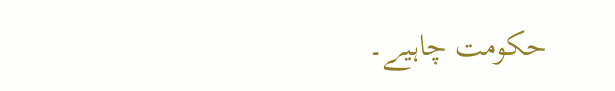حکومت چاہیے۔